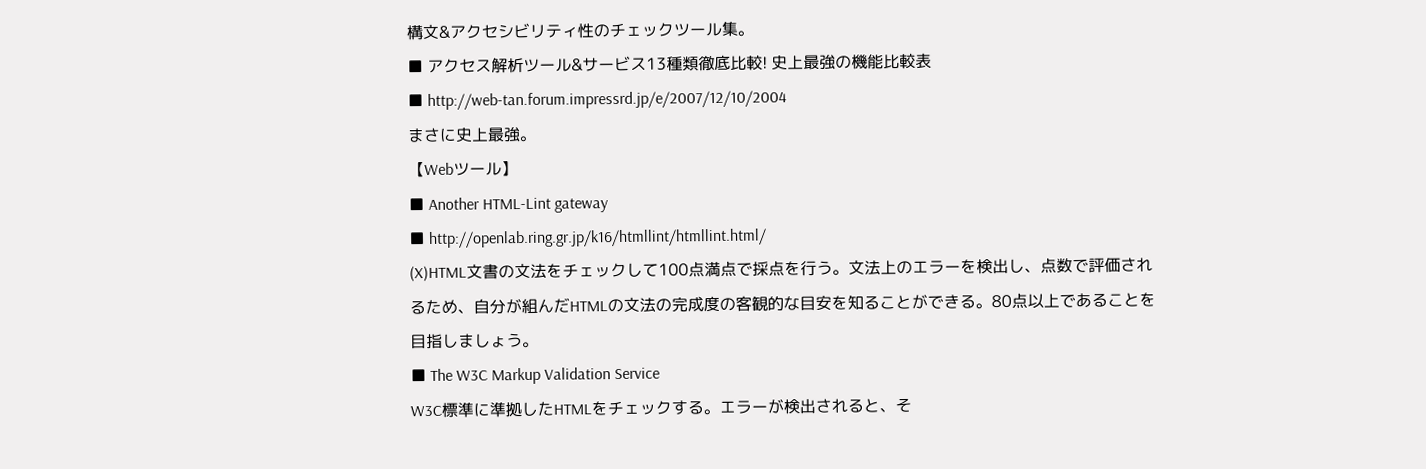構文&アクセシビリティ性のチェックツール集。
■ アクセス解析ツール&サービス13種類徹底比較! 史上最強の機能比較表
■ http://web-tan.forum.impressrd.jp/e/2007/12/10/2004
まさに史上最強。
【Webツール】
■ Another HTML-Lint gateway
■ http://openlab.ring.gr.jp/k16/htmllint/htmllint.html/
(X)HTML文書の文法をチェックして100点満点で採点を行う。文法上のエラーを検出し、点数で評価されるため、自分が組んだHTMLの文法の完成度の客観的な目安を知ることができる。80点以上であることを目指しましょう。
■ The W3C Markup Validation Service
W3C標準に準拠したHTMLをチェックする。エラーが検出されると、そ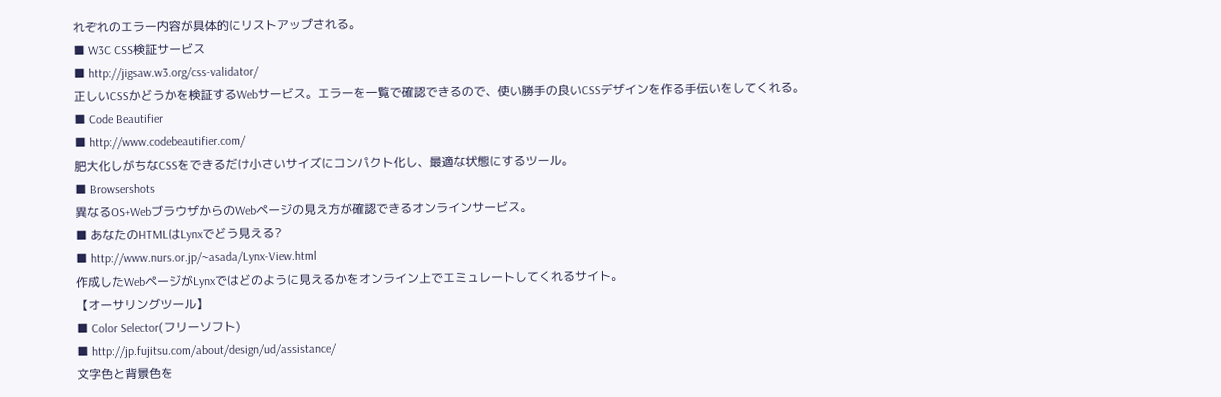れぞれのエラー内容が具体的にリストアップされる。
■ W3C CSS検証サービス
■ http://jigsaw.w3.org/css-validator/
正しいCSSかどうかを検証するWebサービス。エラーを一覧で確認できるので、使い勝手の良いCSSデザインを作る手伝いをしてくれる。
■ Code Beautifier
■ http://www.codebeautifier.com/
肥大化しがちなCSSをできるだけ小さいサイズにコンパクト化し、最適な状態にするツール。
■ Browsershots
異なるOS+WebブラウザからのWebページの見え方が確認できるオンラインサービス。
■ あなたのHTMLはLynxでどう見える?
■ http://www.nurs.or.jp/~asada/Lynx-View.html
作成したWebページがLynxではどのように見えるかをオンライン上でエミュレートしてくれるサイト。
【オーサリングツール】
■ Color Selector(フリーソフト)
■ http://jp.fujitsu.com/about/design/ud/assistance/
文字色と背景色を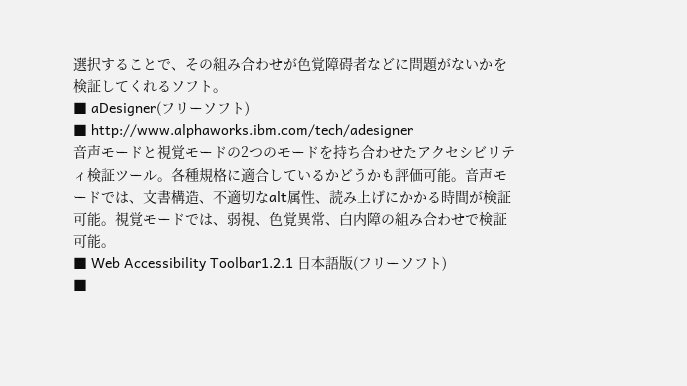選択することで、その組み合わせが色覚障碍者などに問題がないかを検証してくれるソフト。
■ aDesigner(フリーソフト)
■ http://www.alphaworks.ibm.com/tech/adesigner
音声モードと視覚モードの2つのモードを持ち合わせたアクセシビリティ検証ツール。各種規格に適合しているかどうかも評価可能。音声モードでは、文書構造、不適切なalt属性、読み上げにかかる時間が検証可能。視覚モードでは、弱視、色覚異常、白内障の組み合わせで検証可能。
■ Web Accessibility Toolbar1.2.1 日本語版(フリーソフト)
■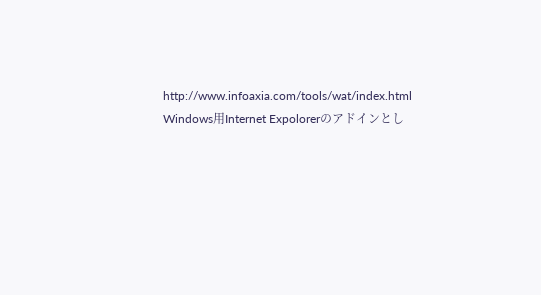http://www.infoaxia.com/tools/wat/index.html
Windows用Internet Expolorerのアドインとし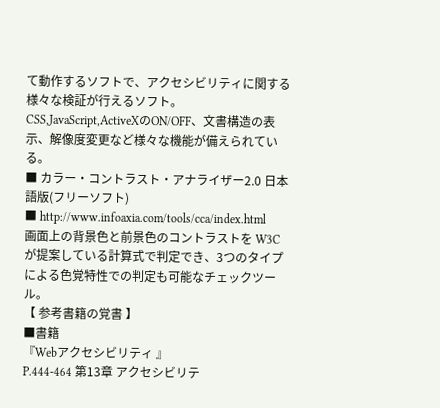て動作するソフトで、アクセシビリティに関する様々な検証が行えるソフト。CSS,JavaScript,ActiveXのON/OFF、文書構造の表示、解像度変更など様々な機能が備えられている。
■ カラー・コントラスト・アナライザー2.0 日本語版(フリーソフト)
■ http://www.infoaxia.com/tools/cca/index.html
画面上の背景色と前景色のコントラストを W3C が提案している計算式で判定でき、3つのタイプによる色覚特性での判定も可能なチェックツール。
【 参考書籍の覚書 】
■書籍
『Webアクセシビリティ 』
P.444-464 第13章 アクセシビリテ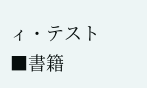ィ・テスト
■書籍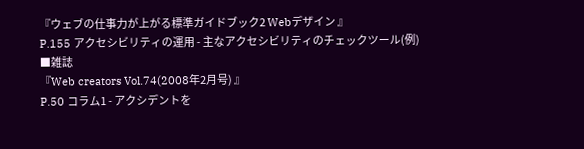『ウェブの仕事力が上がる標準ガイドブック2 Webデザイン 』
P.155 アクセシビリティの運用 - 主なアクセシビリティのチェックツール(例)
■雑誌
『Web creators Vol.74(2008年2月号) 』
P.50 コラム1 - アクシデントを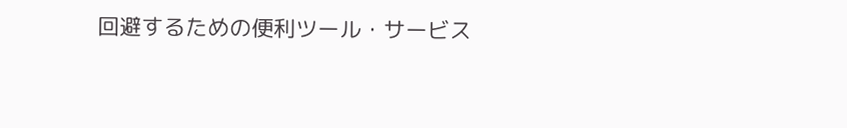回避するための便利ツール・サービス